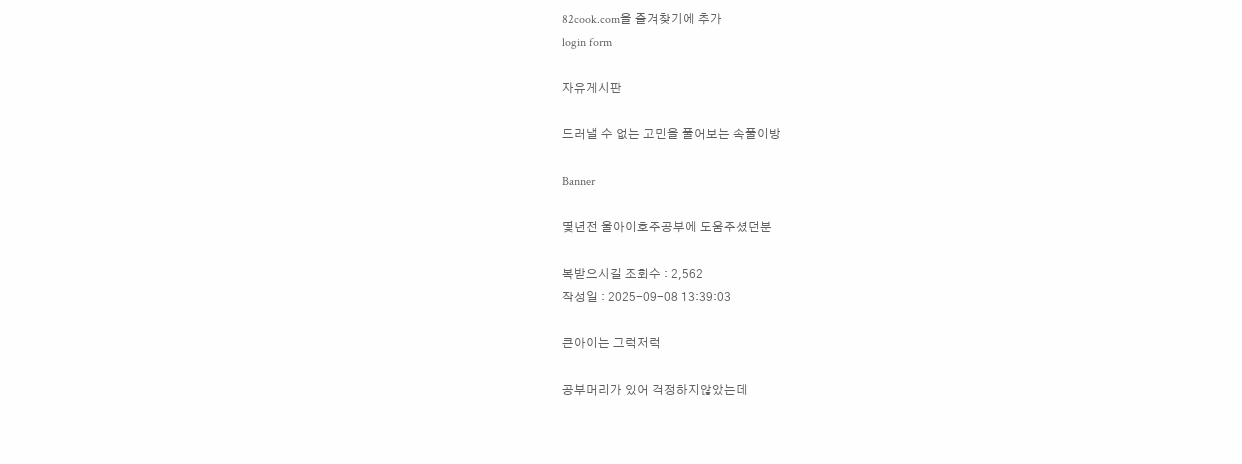82cook.com을 즐겨찾기에 추가
login form

자유게시판

드러낼 수 없는 고민을 풀어보는 속풀이방

Banner

몇년전 울아이호주공부에 도움주셨던분

복받으시길 조회수 : 2,562
작성일 : 2025-09-08 13:39:03

큰아이는 그럭저럭

공부머리가 있어 걱정하지않았는데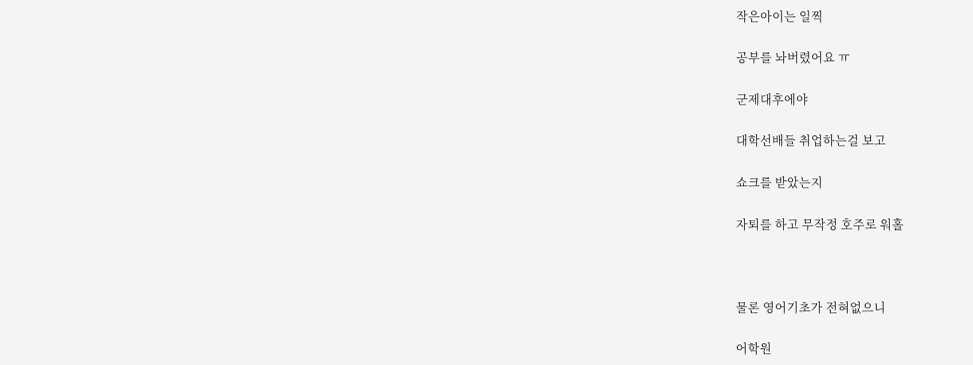작은아이는 일찍

공부를 놔버렸어요 ㅠ

군제대후에야

대학선배들 취업하는걸 보고

쇼크를 받았는지

자퇴를 하고 무작정 호주로 워홀



물론 영어기초가 전혀없으니

어학원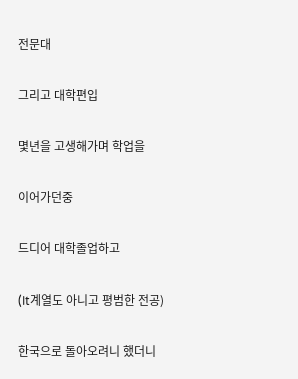전문대

그리고 대학편입

몇년을 고생해가며 학업을

이어가던중

드디어 대학졸업하고

(It계열도 아니고 평범한 전공)

한국으로 돌아오려니 했더니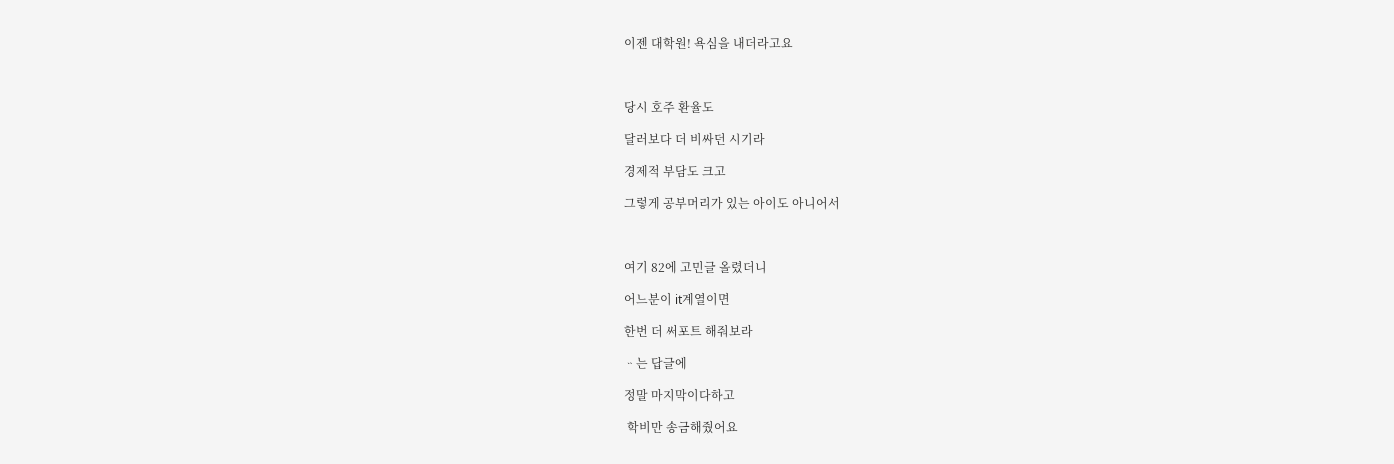이젠 대학원! 욕심을 내더라고요



당시 호주 환율도

달러보다 더 비싸던 시기라

경제적 부담도 크고

그렇게 공부머리가 있는 아이도 아니어서



여기 82에 고민글 올렸더니

어느분이 it계열이면

한번 더 써포트 해줘보라

ᆢ는 답글에

정말 마지막이다하고

 학비만 송금해줬어요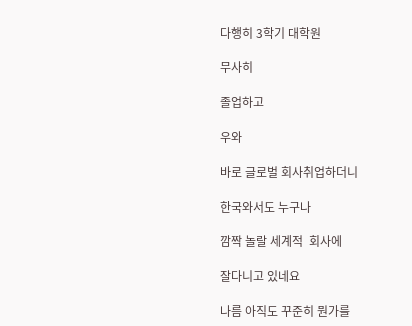다행히 3학기 대학원

무사히

졸업하고

우와

바로 글로벌 회사취업하더니

한국와서도 누구나

깜짝 놀랄 세계적  회사에

잘다니고 있네요

나름 아직도 꾸준히 뭔가를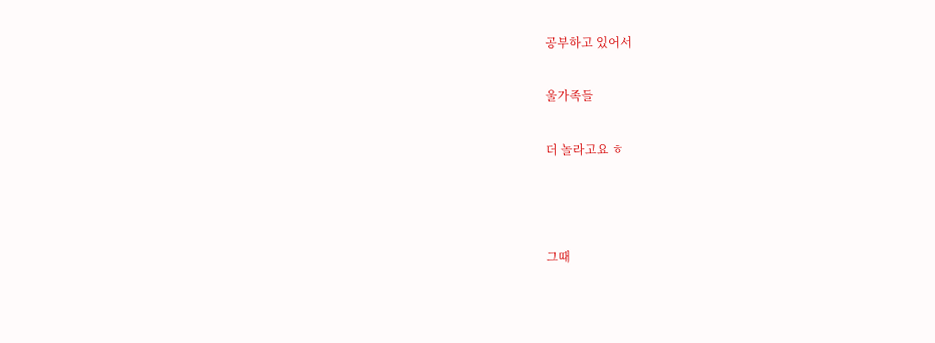공부하고 있어서

울가족들

더 놀라고요 ㅎ



그때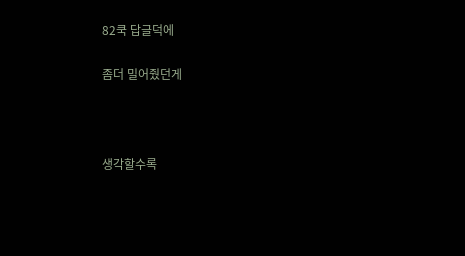82쿡 답글덕에

좀더 밀어줬던게



생각할수록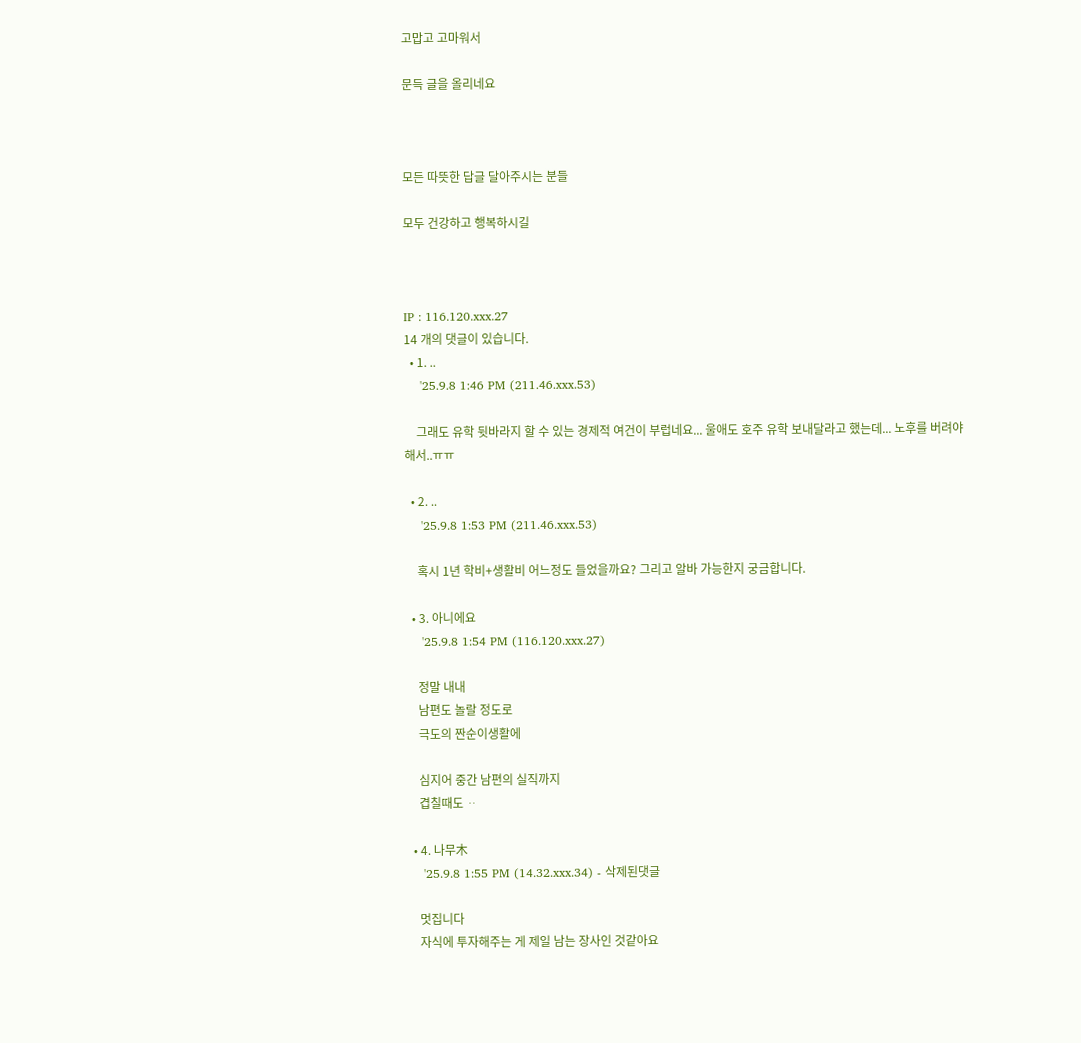고맙고 고마워서

문득 글을 올리네요



모든 따뜻한 답글 달아주시는 분들

모두 건강하고 행복하시길



IP : 116.120.xxx.27
14 개의 댓글이 있습니다.
  • 1. ..
    '25.9.8 1:46 PM (211.46.xxx.53)

    그래도 유학 뒷바라지 할 수 있는 경제적 여건이 부럽네요... 울애도 호주 유학 보내달라고 했는데... 노후를 버려야 해서..ㅠㅠ

  • 2. ..
    '25.9.8 1:53 PM (211.46.xxx.53)

    혹시 1년 학비+생활비 어느정도 들었을까요? 그리고 알바 가능한지 궁금합니다.

  • 3. 아니에요
    '25.9.8 1:54 PM (116.120.xxx.27)

    정말 내내
    남편도 놀랄 정도로
    극도의 짠순이생활에

    심지어 중간 남편의 실직까지
    겹칠때도 ᆢ

  • 4. 나무木
    '25.9.8 1:55 PM (14.32.xxx.34) - 삭제된댓글

    멋집니다
    자식에 투자해주는 게 제일 남는 장사인 것같아요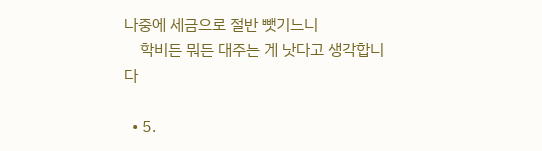나중에 세금으로 절반 뺏기느니
    학비든 뭐든 대주는 게 낫다고 생각합니다

  • 5.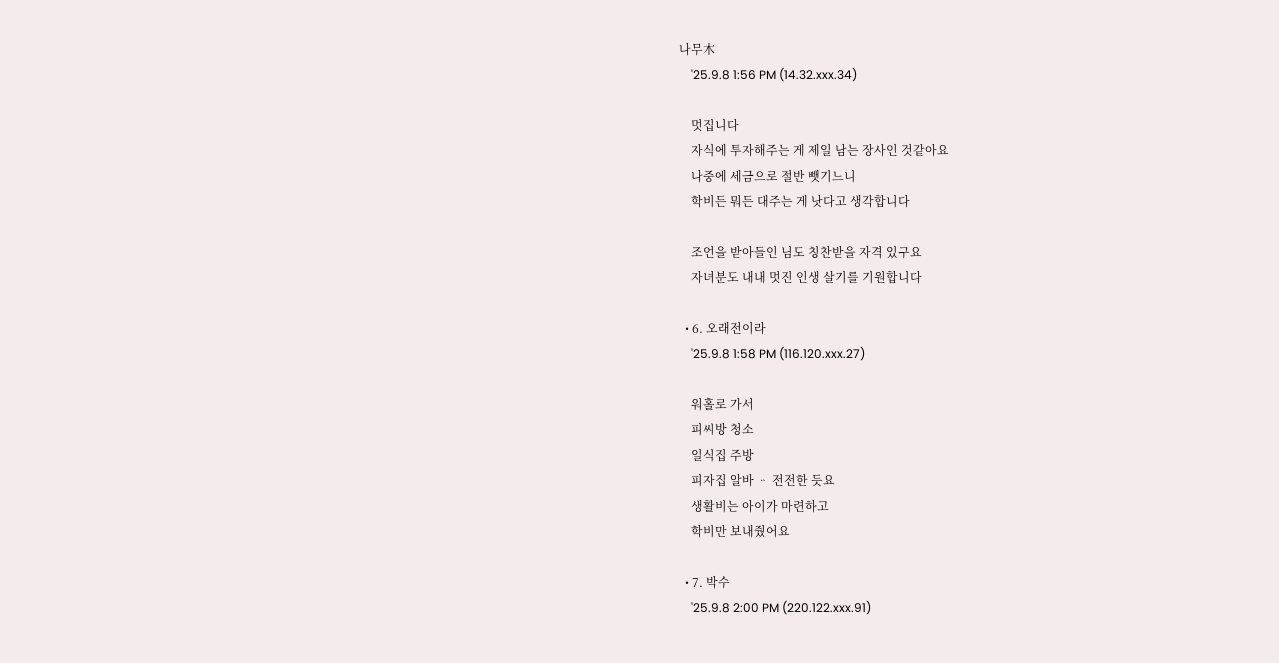나무木
    '25.9.8 1:56 PM (14.32.xxx.34)

    멋집니다
    자식에 투자해주는 게 제일 남는 장사인 것같아요
    나중에 세금으로 절반 뺏기느니
    학비든 뭐든 대주는 게 낫다고 생각합니다

    조언을 받아들인 님도 칭찬받을 자격 있구요
    자녀분도 내내 멋진 인생 살기를 기원합니다

  • 6. 오래전이라
    '25.9.8 1:58 PM (116.120.xxx.27)

    워홀로 가서
    피씨방 청소
    일식집 주방
    피자집 알바 ᆢ 전전한 듯요
    생활비는 아이가 마련하고
    학비만 보내줬어요

  • 7. 박수
    '25.9.8 2:00 PM (220.122.xxx.91)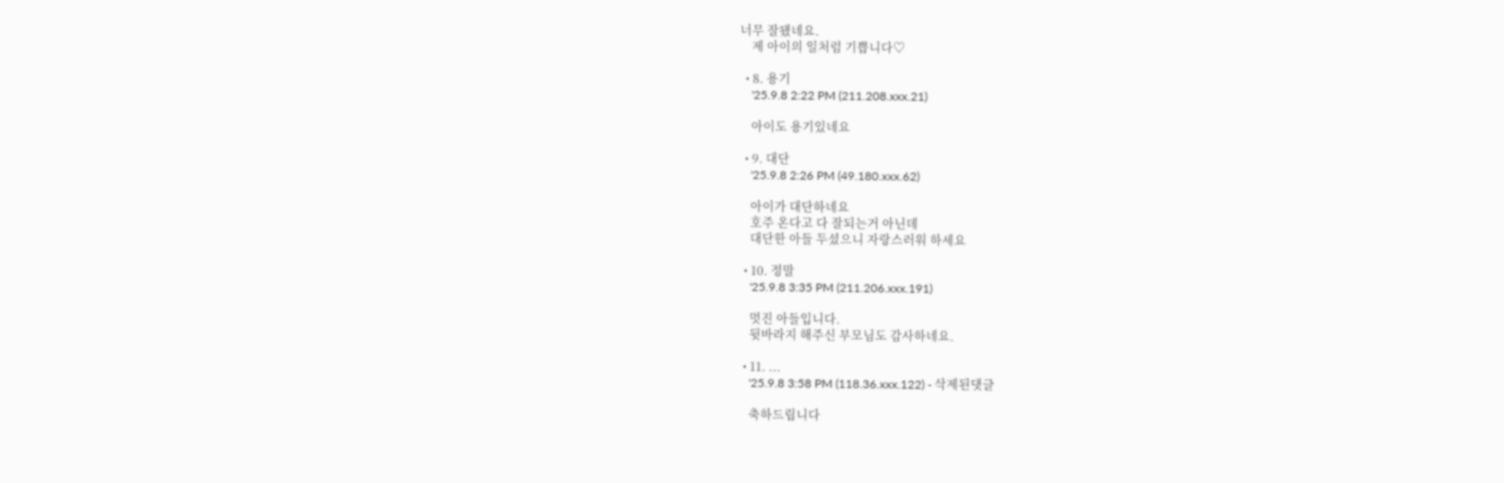너무 잘됐네요.
    제 아이의 일처럼 기쁩니다♡

  • 8. 용기
    '25.9.8 2:22 PM (211.208.xxx.21)

    아이도 용기있네요

  • 9. 대단
    '25.9.8 2:26 PM (49.180.xxx.62)

    아이가 대단하네요
    호주 온다고 다 잘되는거 아닌데
    대단한 아들 두셨으니 자랑스러워 하세요

  • 10. 정말
    '25.9.8 3:35 PM (211.206.xxx.191)

    멋진 아들입니다.
    뒷바라지 해주신 부모님도 감사하네요.

  • 11. ...
    '25.9.8 3:58 PM (118.36.xxx.122) - 삭제된댓글

    축하드립니다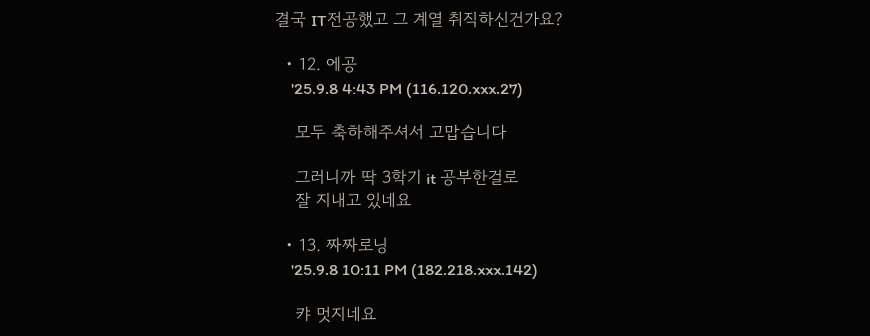결국 IT전공했고 그 계열 취직하신건가요?

  • 12. 에공
    '25.9.8 4:43 PM (116.120.xxx.27)

    모두 축하해주셔서 고맙습니다

    그러니까 딱 3학기 it 공부한걸로
    잘 지내고 있네요

  • 13. 짜짜로닝
    '25.9.8 10:11 PM (182.218.xxx.142)

    캬 멋지네요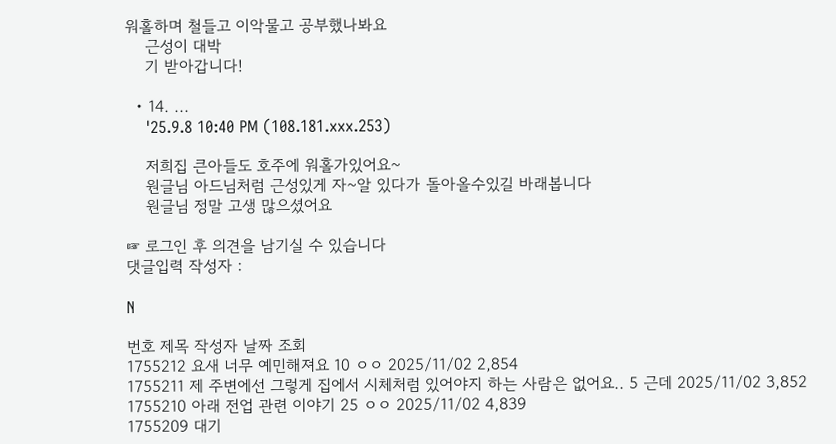워홀하며 철들고 이악물고 공부했나봐요
    근성이 대박
    기 받아갑니다!

  • 14. ...
    '25.9.8 10:40 PM (108.181.xxx.253)

    저희집 큰아들도 호주에 워홀가있어요~
    원글님 아드님처럼 근성있게 자~알 있다가 돌아올수있길 바래봅니다
    원글님 정말 고생 많으셨어요

☞ 로그인 후 의견을 남기실 수 있습니다
댓글입력 작성자 :

N

번호 제목 작성자 날짜 조회
1755212 요새 너무 예민해져요 10 ㅇㅇ 2025/11/02 2,854
1755211 제 주변에선 그렇게 집에서 시체처럼 있어야지 하는 사람은 없어요.. 5 근데 2025/11/02 3,852
1755210 아래 전업 관련 이야기 25 ㅇㅇ 2025/11/02 4,839
1755209 대기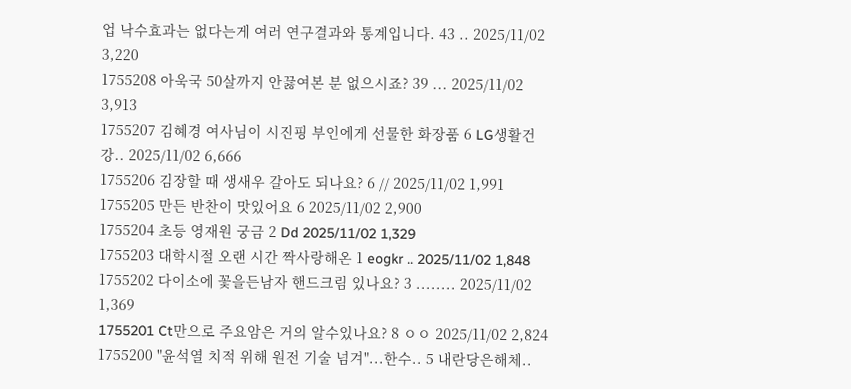업 낙수효과는 없다는게 여러 연구결과와 통계입니다. 43 .. 2025/11/02 3,220
1755208 아욱국 50살까지 안끓여본 분 없으시죠? 39 ... 2025/11/02 3,913
1755207 김혜경 여사님이 시진핑 부인에게 선물한 화장품 6 LG생활건강.. 2025/11/02 6,666
1755206 김장할 때 생새우 갈아도 되나요? 6 // 2025/11/02 1,991
1755205 만든 반찬이 맛있어요 6 2025/11/02 2,900
1755204 초등 영재원 궁금 2 Dd 2025/11/02 1,329
1755203 대학시절 오랜 시간 짝사랑해온 1 eogkr .. 2025/11/02 1,848
1755202 다이소에 꽃을든남자 핸드크림 있나요? 3 ........ 2025/11/02 1,369
1755201 Ct만으로 주요암은 거의 알수있나요? 8 ㅇㅇ 2025/11/02 2,824
1755200 "윤석열 치적 위해 원전 기술 넘겨"...한수.. 5 내란당은해체..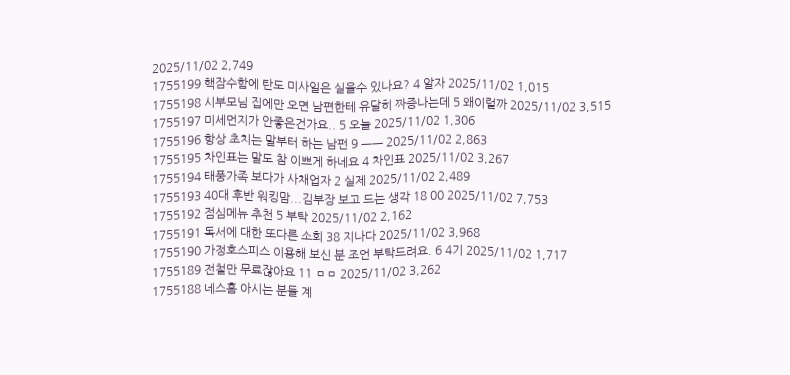2025/11/02 2,749
1755199 핵잠수함에 탄도 미사일은 실을수 있나요? 4 알자 2025/11/02 1,015
1755198 시부모님 집에만 오면 남편한테 유달히 짜증나는데 5 왜이럴까 2025/11/02 3,515
1755197 미세먼지가 안좋은건가요.. 5 오늘 2025/11/02 1,306
1755196 항상 초치는 말부터 하는 남펀 9 ㅡㅡ 2025/11/02 2,863
1755195 차인표는 말도 참 이쁘게 하네요 4 차인표 2025/11/02 3,267
1755194 태풍가족 보다가 사채업자 2 실제 2025/11/02 2,489
1755193 40대 후반 워킹맘...김부장 보고 드는 생각 18 00 2025/11/02 7,753
1755192 점심메뉴 추천 5 부탁 2025/11/02 2,162
1755191 독서에 대한 또다른 소회 38 지나다 2025/11/02 3,968
1755190 가정호스피스 이용해 보신 분 조언 부탁드려요. 6 4기 2025/11/02 1,717
1755189 전철만 무료잖아요 11 ㅁㅁ 2025/11/02 3,262
1755188 네스홈 아시는 분들 계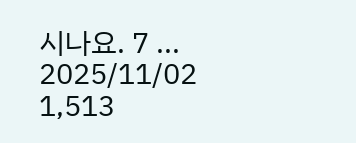시나요. 7 ... 2025/11/02 1,513